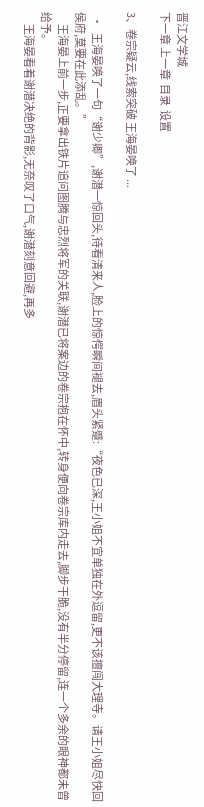晋江文学城
下一章 上一章  目录  设置

3、卷宗疑云,线索突破 王海晏唤了 ...

  •   王海晏唤了一句“谢少卿”,谢潜一惊回头,待看清来人,脸上的惊愕瞬间褪去,眉头紧蹙:“夜色已深,王小姐不宜单独在外逗留,更不该擅闯大理寺。请王小姐尽快回侯府,莫要在此添乱。”
      王海晏上前一步,正要拿出铁片追问图腾与忠烈将军的关联,谢潜已将案边的卷宗抱在怀中,转身便向卷宗库内走去,脚步干脆,没有半分停留,连一个多余的眼神都未曾给予。
      王海晏看着谢潜决绝的背影,无奈叹了口气,谢潜刻意回避,再多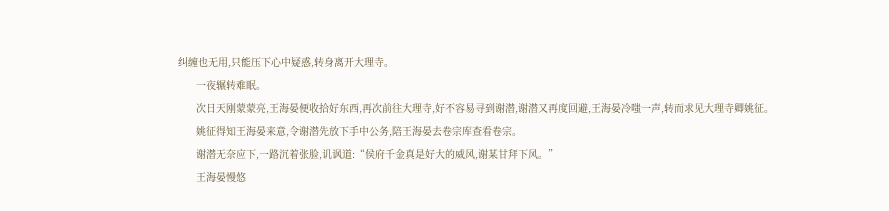纠缠也无用,只能压下心中疑惑,转身离开大理寺。
      一夜辗转难眠。
      次日天刚蒙蒙亮,王海晏便收拾好东西,再次前往大理寺,好不容易寻到谢潜,谢潜又再度回避,王海晏冷嗤一声,转而求见大理寺卿姚征。
      姚征得知王海晏来意,令谢潜先放下手中公务,陪王海晏去卷宗库查看卷宗。
      谢潜无奈应下,一路沉着张脸,讥讽道:“侯府千金真是好大的威风,谢某甘拜下风。”
      王海晏慢悠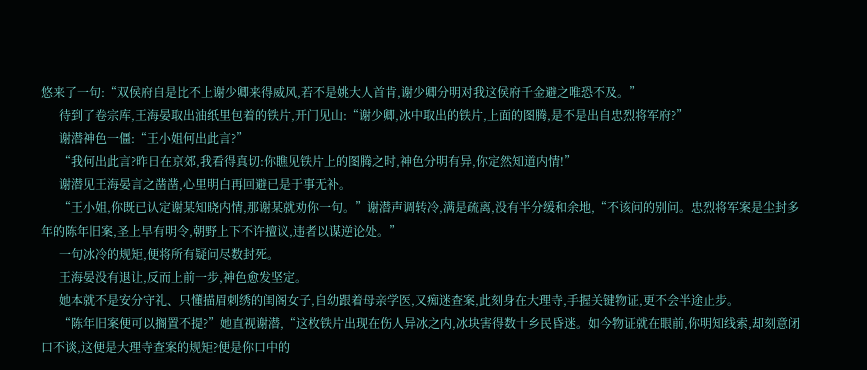悠来了一句:“双侯府自是比不上谢少卿来得威风,若不是姚大人首肯,谢少卿分明对我这侯府千金避之唯恐不及。”
      待到了卷宗库,王海晏取出油纸里包着的铁片,开门见山:“谢少卿,冰中取出的铁片,上面的图腾,是不是出自忠烈将军府?”
      谢潜神色一僵:“王小姐何出此言?”
      “我何出此言?昨日在京郊,我看得真切:你瞧见铁片上的图腾之时,神色分明有异,你定然知道内情!”
      谢潜见王海晏言之凿凿,心里明白再回避已是于事无补。
      “王小姐,你既已认定谢某知晓内情,那谢某就劝你一句。”谢潜声调转冷,满是疏离,没有半分缓和余地,“不该问的别问。忠烈将军案是尘封多年的陈年旧案,圣上早有明令,朝野上下不许擅议,违者以谋逆论处。”
      一句冰冷的规矩,便将所有疑问尽数封死。
      王海晏没有退让,反而上前一步,神色愈发坚定。
      她本就不是安分守礼、只懂描眉刺绣的闺阁女子,自幼跟着母亲学医,又痴迷查案,此刻身在大理寺,手握关键物证,更不会半途止步。
      “陈年旧案便可以搁置不提?”她直视谢潜,“这枚铁片出现在伤人异冰之内,冰块害得数十乡民昏迷。如今物证就在眼前,你明知线索,却刻意闭口不谈,这便是大理寺查案的规矩?便是你口中的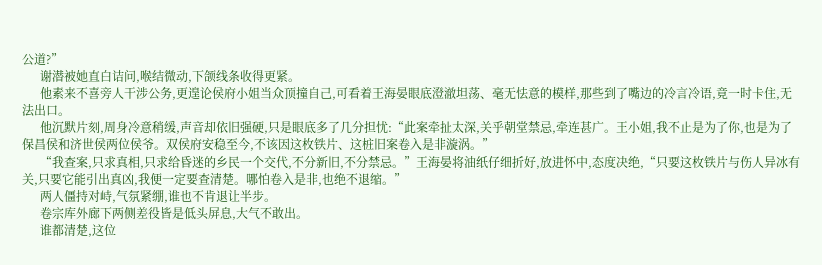公道?”
      谢潜被她直白诘问,喉结微动,下颌线条收得更紧。
      他素来不喜旁人干涉公务,更遑论侯府小姐当众顶撞自己,可看着王海晏眼底澄澈坦荡、毫无怯意的模样,那些到了嘴边的冷言冷语,竟一时卡住,无法出口。
      他沉默片刻,周身冷意稍缓,声音却依旧强硬,只是眼底多了几分担忧:“此案牵扯太深,关乎朝堂禁忌,牵连甚广。王小姐,我不止是为了你,也是为了保昌侯和济世侯两位侯爷。双侯府安稳至今,不该因这枚铁片、这桩旧案卷入是非漩涡。”
      “我查案,只求真相,只求给昏迷的乡民一个交代,不分新旧,不分禁忌。”王海晏将油纸仔细折好,放进怀中,态度决绝,“只要这枚铁片与伤人异冰有关,只要它能引出真凶,我便一定要查清楚。哪怕卷入是非,也绝不退缩。”
      两人僵持对峙,气氛紧绷,谁也不肯退让半步。
      卷宗库外廊下两侧差役皆是低头屏息,大气不敢出。
      谁都清楚,这位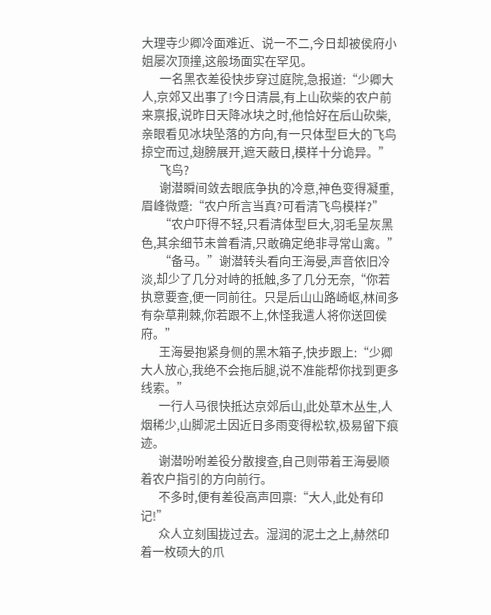大理寺少卿冷面难近、说一不二,今日却被侯府小姐屡次顶撞,这般场面实在罕见。
      一名黑衣差役快步穿过庭院,急报道:“少卿大人,京郊又出事了!今日清晨,有上山砍柴的农户前来禀报,说昨日天降冰块之时,他恰好在后山砍柴,亲眼看见冰块坠落的方向,有一只体型巨大的飞鸟掠空而过,翅膀展开,遮天蔽日,模样十分诡异。”
      飞鸟?
      谢潜瞬间敛去眼底争执的冷意,神色变得凝重,眉峰微蹙:“农户所言当真?可看清飞鸟模样?”
      “农户吓得不轻,只看清体型巨大,羽毛呈灰黑色,其余细节未曾看清,只敢确定绝非寻常山禽。”
      “备马。”谢潜转头看向王海晏,声音依旧冷淡,却少了几分对峙的抵触,多了几分无奈,“你若执意要查,便一同前往。只是后山山路崎岖,林间多有杂草荆棘,你若跟不上,休怪我遣人将你送回侯府。”
      王海晏抱紧身侧的黑木箱子,快步跟上:“少卿大人放心,我绝不会拖后腿,说不准能帮你找到更多线索。”
      一行人马很快抵达京郊后山,此处草木丛生,人烟稀少,山脚泥土因近日多雨变得松软,极易留下痕迹。
      谢潜吩咐差役分散搜查,自己则带着王海晏顺着农户指引的方向前行。
      不多时,便有差役高声回禀:“大人,此处有印记!”
      众人立刻围拢过去。湿润的泥土之上,赫然印着一枚硕大的爪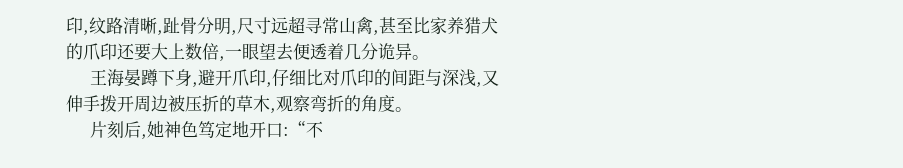印,纹路清晰,趾骨分明,尺寸远超寻常山禽,甚至比家养猎犬的爪印还要大上数倍,一眼望去便透着几分诡异。
      王海晏蹲下身,避开爪印,仔细比对爪印的间距与深浅,又伸手拨开周边被压折的草木,观察弯折的角度。
      片刻后,她神色笃定地开口:“不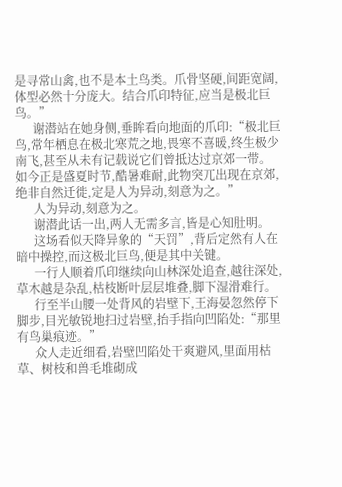是寻常山禽,也不是本土鸟类。爪骨坚硬,间距宽阔,体型必然十分庞大。结合爪印特征,应当是极北巨鸟。”
      谢潜站在她身侧,垂眸看向地面的爪印:“极北巨鸟,常年栖息在极北寒荒之地,畏寒不喜暖,终生极少南飞,甚至从未有记载说它们曾抵达过京郊一带。如今正是盛夏时节,酷暑难耐,此物突兀出现在京郊,绝非自然迁徙,定是人为异动,刻意为之。”
      人为异动,刻意为之。
      谢潜此话一出,两人无需多言,皆是心知肚明。
      这场看似天降异象的“天罚”,背后定然有人在暗中操控,而这极北巨鸟,便是其中关键。
      一行人顺着爪印继续向山林深处追查,越往深处,草木越是杂乱,枯枝断叶层层堆叠,脚下湿滑难行。
      行至半山腰一处背风的岩壁下,王海晏忽然停下脚步,目光敏锐地扫过岩壁,抬手指向凹陷处:“那里有鸟巢痕迹。”
      众人走近细看,岩壁凹陷处干爽避风,里面用枯草、树枝和兽毛堆砌成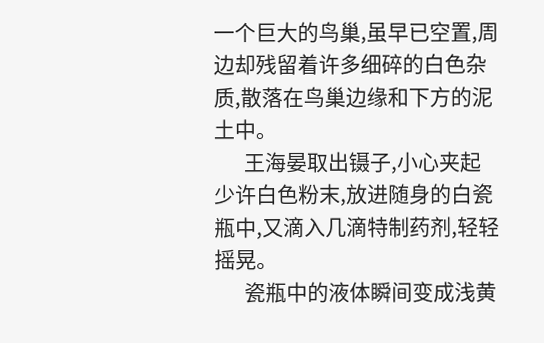一个巨大的鸟巢,虽早已空置,周边却残留着许多细碎的白色杂质,散落在鸟巢边缘和下方的泥土中。
      王海晏取出镊子,小心夹起少许白色粉末,放进随身的白瓷瓶中,又滴入几滴特制药剂,轻轻摇晃。
      瓷瓶中的液体瞬间变成浅黄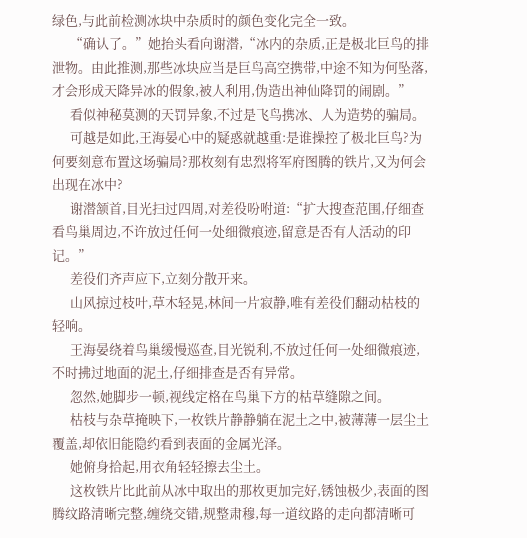绿色,与此前检测冰块中杂质时的颜色变化完全一致。
      “确认了。”她抬头看向谢潜,“冰内的杂质,正是极北巨鸟的排泄物。由此推测,那些冰块应当是巨鸟高空携带,中途不知为何坠落,才会形成天降异冰的假象,被人利用,伪造出神仙降罚的闹剧。”
      看似神秘莫测的天罚异象,不过是飞鸟携冰、人为造势的骗局。
      可越是如此,王海晏心中的疑惑就越重:是谁操控了极北巨鸟?为何要刻意布置这场骗局?那枚刻有忠烈将军府图腾的铁片,又为何会出现在冰中?
      谢潜颔首,目光扫过四周,对差役吩咐道:“扩大搜查范围,仔细查看鸟巢周边,不许放过任何一处细微痕迹,留意是否有人活动的印记。”
      差役们齐声应下,立刻分散开来。
      山风掠过枝叶,草木轻晃,林间一片寂静,唯有差役们翻动枯枝的轻响。
      王海晏绕着鸟巢缓慢巡查,目光锐利,不放过任何一处细微痕迹,不时拂过地面的泥土,仔细排查是否有异常。
      忽然,她脚步一顿,视线定格在鸟巢下方的枯草缝隙之间。
      枯枝与杂草掩映下,一枚铁片静静躺在泥土之中,被薄薄一层尘土覆盖,却依旧能隐约看到表面的金属光泽。
      她俯身拾起,用衣角轻轻擦去尘土。
      这枚铁片比此前从冰中取出的那枚更加完好,锈蚀极少,表面的图腾纹路清晰完整,缠绕交错,规整肃穆,每一道纹路的走向都清晰可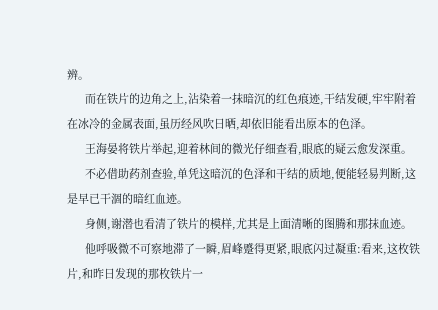辨。
      而在铁片的边角之上,沾染着一抹暗沉的红色痕迹,干结发硬,牢牢附着在冰冷的金属表面,虽历经风吹日晒,却依旧能看出原本的色泽。
      王海晏将铁片举起,迎着林间的微光仔细查看,眼底的疑云愈发深重。
      不必借助药剂查验,单凭这暗沉的色泽和干结的质地,便能轻易判断,这是早已干涸的暗红血迹。
      身侧,谢潜也看清了铁片的模样,尤其是上面清晰的图腾和那抹血迹。
      他呼吸微不可察地滞了一瞬,眉峰蹙得更紧,眼底闪过凝重:看来,这枚铁片,和昨日发现的那枚铁片一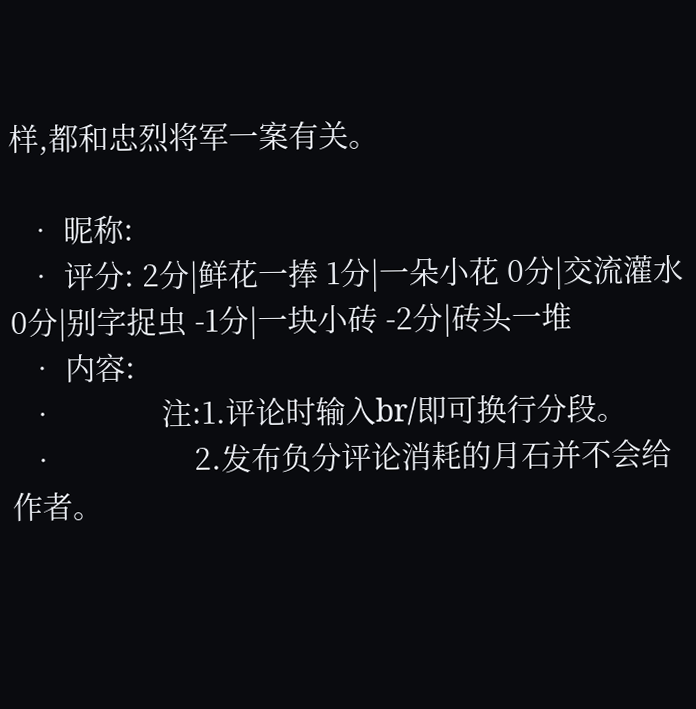样,都和忠烈将军一案有关。

  • 昵称:
  • 评分: 2分|鲜花一捧 1分|一朵小花 0分|交流灌水 0分|别字捉虫 -1分|一块小砖 -2分|砖头一堆
  • 内容:
  •             注:1.评论时输入br/即可换行分段。
  •                 2.发布负分评论消耗的月石并不会给作者。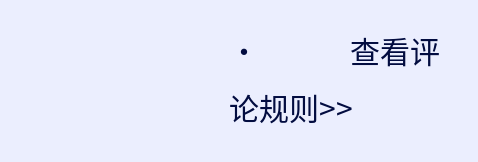•             查看评论规则>>